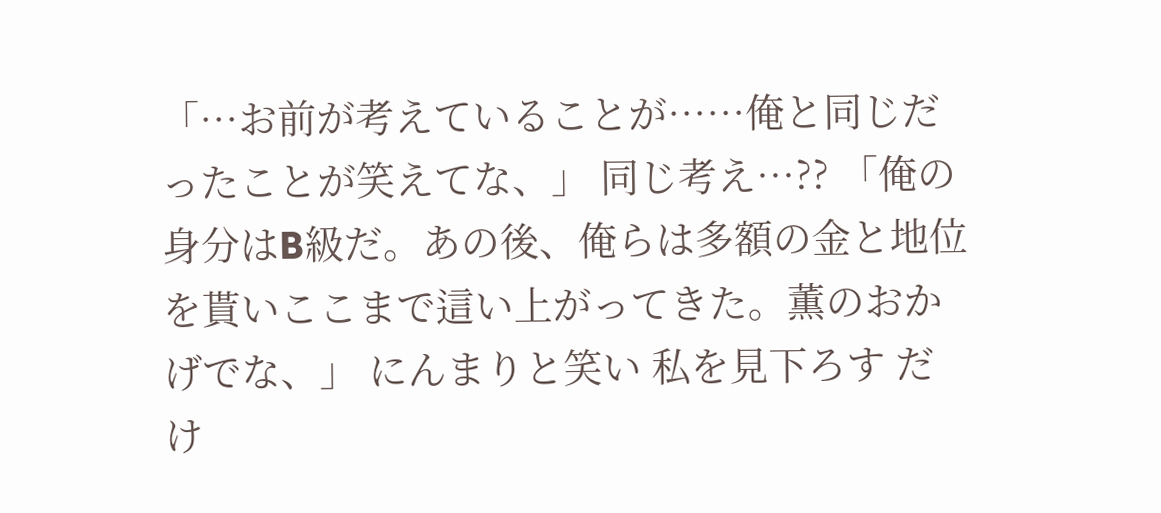「…お前が考えていることが……俺と同じだったことが笑えてな、」 同じ考え…?? 「俺の身分はB級だ。あの後、俺らは多額の金と地位を貰いここまで這い上がってきた。薫のおかげでな、」 にんまりと笑い 私を見下ろす だけ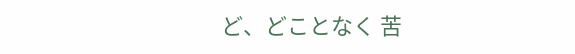ど、どことなく 苦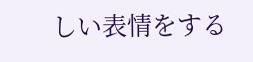しい表情をする